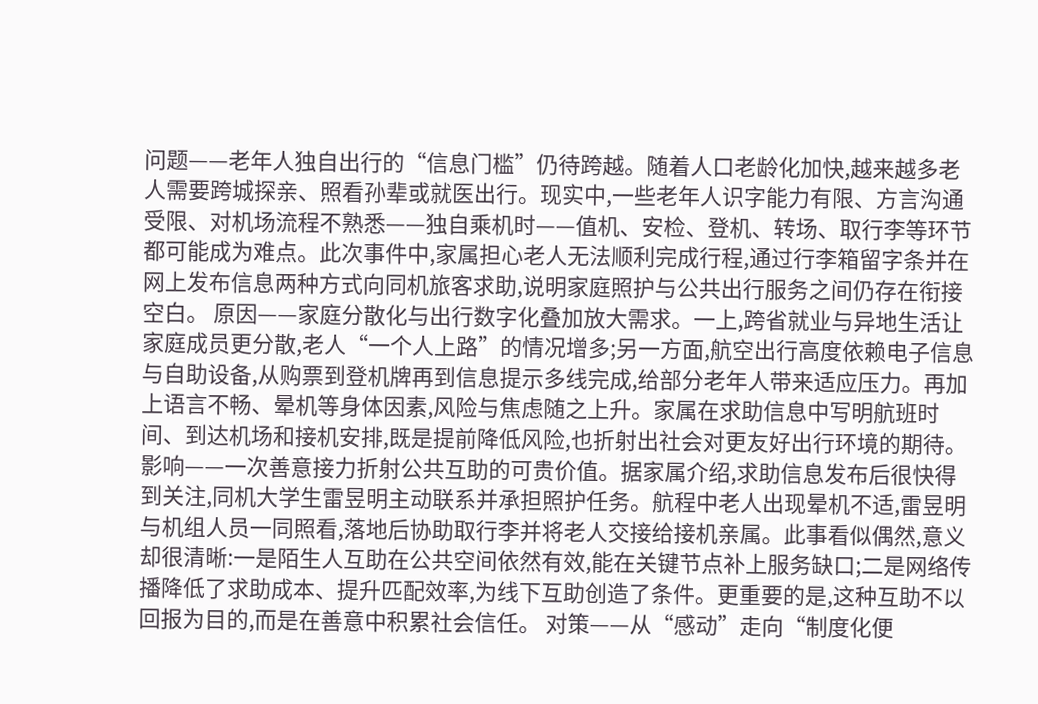问题——老年人独自出行的“信息门槛”仍待跨越。随着人口老龄化加快,越来越多老人需要跨城探亲、照看孙辈或就医出行。现实中,一些老年人识字能力有限、方言沟通受限、对机场流程不熟悉——独自乘机时——值机、安检、登机、转场、取行李等环节都可能成为难点。此次事件中,家属担心老人无法顺利完成行程,通过行李箱留字条并在网上发布信息两种方式向同机旅客求助,说明家庭照护与公共出行服务之间仍存在衔接空白。 原因——家庭分散化与出行数字化叠加放大需求。一上,跨省就业与异地生活让家庭成员更分散,老人“一个人上路”的情况增多;另一方面,航空出行高度依赖电子信息与自助设备,从购票到登机牌再到信息提示多线完成,给部分老年人带来适应压力。再加上语言不畅、晕机等身体因素,风险与焦虑随之上升。家属在求助信息中写明航班时间、到达机场和接机安排,既是提前降低风险,也折射出社会对更友好出行环境的期待。 影响——一次善意接力折射公共互助的可贵价值。据家属介绍,求助信息发布后很快得到关注,同机大学生雷昱明主动联系并承担照护任务。航程中老人出现晕机不适,雷昱明与机组人员一同照看,落地后协助取行李并将老人交接给接机亲属。此事看似偶然,意义却很清晰:一是陌生人互助在公共空间依然有效,能在关键节点补上服务缺口;二是网络传播降低了求助成本、提升匹配效率,为线下互助创造了条件。更重要的是,这种互助不以回报为目的,而是在善意中积累社会信任。 对策——从“感动”走向“制度化便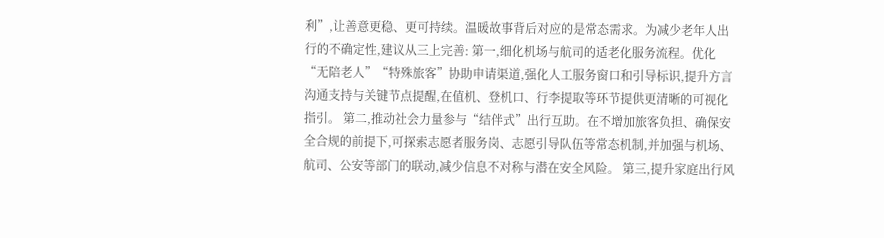利”,让善意更稳、更可持续。温暖故事背后对应的是常态需求。为减少老年人出行的不确定性,建议从三上完善: 第一,细化机场与航司的适老化服务流程。优化“无陪老人”“特殊旅客”协助申请渠道,强化人工服务窗口和引导标识,提升方言沟通支持与关键节点提醒,在值机、登机口、行李提取等环节提供更清晰的可视化指引。 第二,推动社会力量参与“结伴式”出行互助。在不增加旅客负担、确保安全合规的前提下,可探索志愿者服务岗、志愿引导队伍等常态机制,并加强与机场、航司、公安等部门的联动,减少信息不对称与潜在安全风险。 第三,提升家庭出行风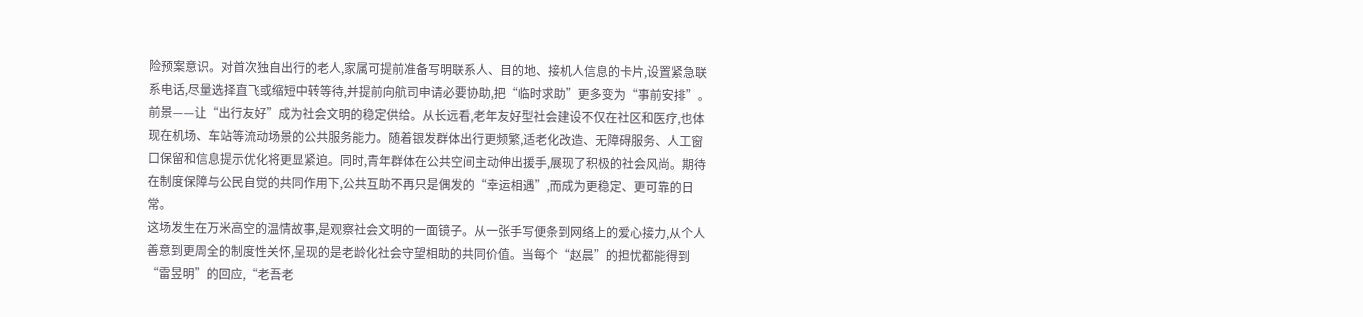险预案意识。对首次独自出行的老人,家属可提前准备写明联系人、目的地、接机人信息的卡片,设置紧急联系电话,尽量选择直飞或缩短中转等待,并提前向航司申请必要协助,把“临时求助”更多变为“事前安排”。 前景——让“出行友好”成为社会文明的稳定供给。从长远看,老年友好型社会建设不仅在社区和医疗,也体现在机场、车站等流动场景的公共服务能力。随着银发群体出行更频繁,适老化改造、无障碍服务、人工窗口保留和信息提示优化将更显紧迫。同时,青年群体在公共空间主动伸出援手,展现了积极的社会风尚。期待在制度保障与公民自觉的共同作用下,公共互助不再只是偶发的“幸运相遇”,而成为更稳定、更可靠的日常。
这场发生在万米高空的温情故事,是观察社会文明的一面镜子。从一张手写便条到网络上的爱心接力,从个人善意到更周全的制度性关怀,呈现的是老龄化社会守望相助的共同价值。当每个“赵晨”的担忧都能得到“雷昱明”的回应,“老吾老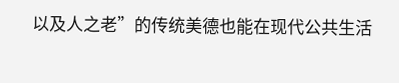以及人之老”的传统美德也能在现代公共生活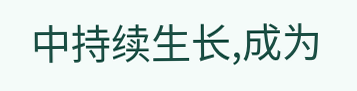中持续生长,成为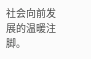社会向前发展的温暖注脚。